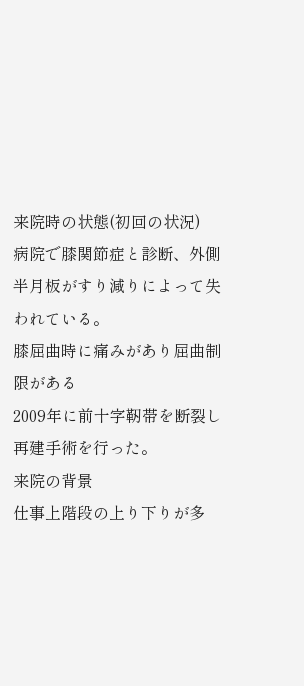来院時の状態(初回の状況)
病院で膝関節症と診断、外側半月板がすり減りによって失われている。
膝屈曲時に痛みがあり屈曲制限がある
2009年に前十字靭帯を断裂し再建手術を行った。
来院の背景
仕事上階段の上り下りが多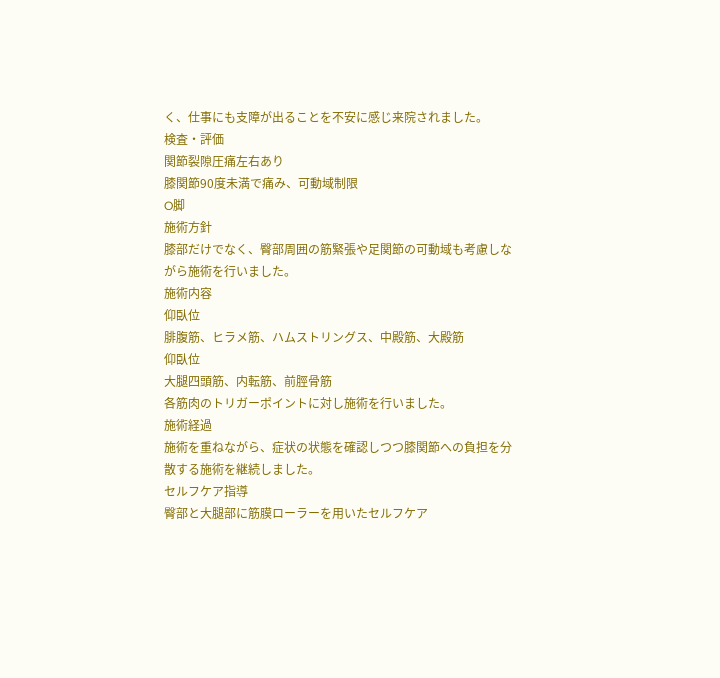く、仕事にも支障が出ることを不安に感じ来院されました。
検査・評価
関節裂隙圧痛左右あり
膝関節90度未満で痛み、可動域制限
O脚
施術方針
膝部だけでなく、臀部周囲の筋緊張や足関節の可動域も考慮しながら施術を行いました。
施術内容
仰臥位
腓腹筋、ヒラメ筋、ハムストリングス、中殿筋、大殿筋
仰臥位
大腿四頭筋、内転筋、前脛骨筋
各筋肉のトリガーポイントに対し施術を行いました。
施術経過
施術を重ねながら、症状の状態を確認しつつ膝関節への負担を分散する施術を継続しました。
セルフケア指導
臀部と大腿部に筋膜ローラーを用いたセルフケア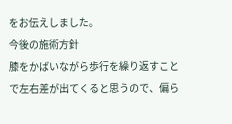をお伝えしました。
今後の施術方針
膝をかばいながら歩行を繰り返すことで左右差が出てくると思うので、偏ら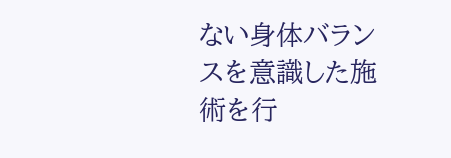ない身体バランスを意識した施術を行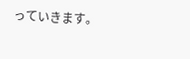っていきます。